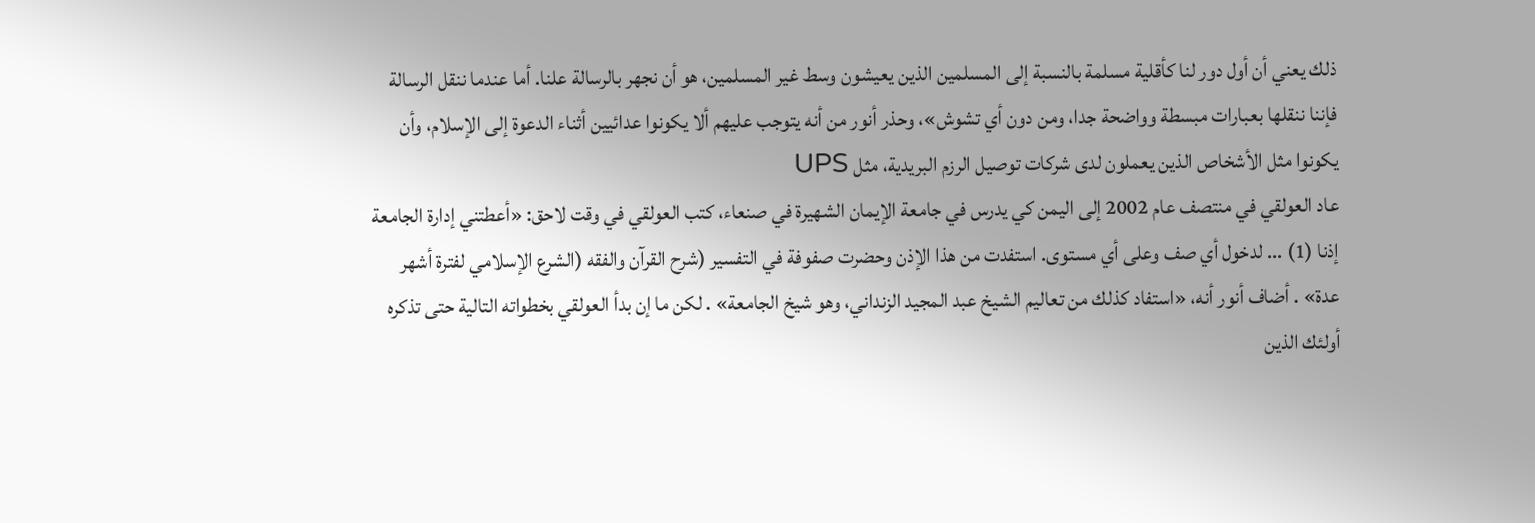ذلك يعني أن أول دور لنا كأقلية مسلمة بالنسبة إلى المسلمين الذين يعيشون وسط غير المسلمين، هو أن نجهر بالرسالة علنا. أما عندما ننقل الرسالة فإننا ننقلها بعبارات مبسطة وواضحة جدا، ومن دون أي تشوش»، وحذر أنور من أنه يتوجب عليهم ألا يكونوا عدائيين أثناء الدعوة إلى الإسلام، وأن يكونوا مثل الأشخاص الذين يعملون لدى شركات توصيل الرزم البريدية، مثل UPS
عاد العولقي في منتصف عام 2002 إلى اليمن کي يدرس في جامعة الإيمان الشهيرة في صنعاء، کتب العولقي في وقت لاحق: «أعطتني إدارة الجامعة إذنا (1) ... لدخول أي صف وعلى أي مستوى. استفدت من هذا الإذن وحضرت صفوفة في التفسير (شرح القرآن والفقه (الشرع الإسلامي لفترة أشهر عدة» . أضاف أنور أنه، «استفاد كذلك من تعاليم الشيخ عبد المجيد الزنداني، وهو شيخ الجامعة» . لكن ما إن بدأ العولقي بخطواته التالية حتى تذكره أولئك الذين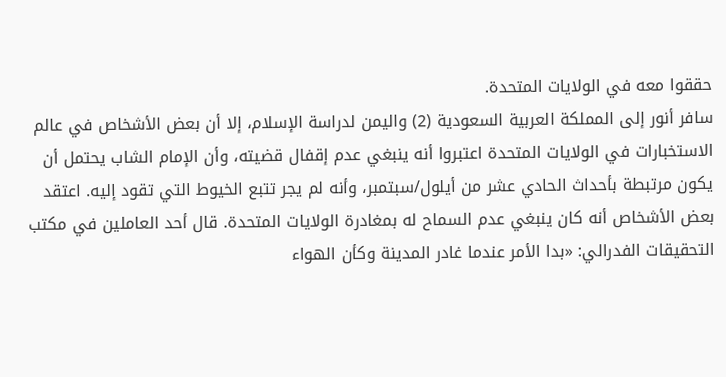حققوا معه في الولايات المتحدة.
سافر أنور إلى المملكة العربية السعودية (2) واليمن لدراسة الإسلام، إلا أن بعض الأشخاص في عالم الاستخبارات في الولايات المتحدة اعتبروا أنه ينبغي عدم إقفال قضيته، وأن الإمام الشاب يحتمل أن يكون مرتبطة بأحداث الحادي عشر من أيلول/سبتمبر، وأنه لم يجر تتبع الخيوط التي تقود إليه. اعتقد بعض الأشخاص أنه كان ينبغي عدم السماح له بمغادرة الولايات المتحدة. قال أحد العاملين في مكتب التحقيقات الفدرالي: «بدا الأمر عندما غادر المدينة وكأن الهواء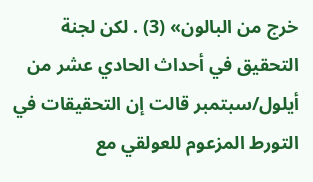خرج من البالون» (3) . لكن لجنة التحقيق في أحداث الحادي عشر من أيلول/سبتمبر قالت إن التحقيقات في التورط المزعوم للعولقي مع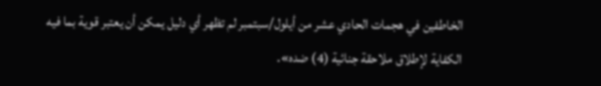الخاطفين في هجمات الحادي عشر من أيلول/سبتمبر لم تظهر أي دليل يمكن أن يعتبر قوية بما فيه الكفاية لإطلاق ملاحقة جنائية (4) ضده».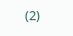(2)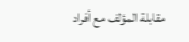مقابلة المؤلف مع أفراد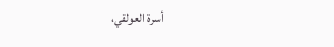أسرة العولقي،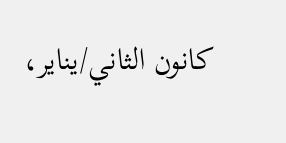كانون الثاني/يناير،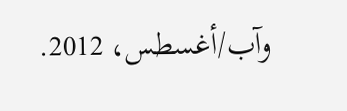وآب/أغسطس، 2012.